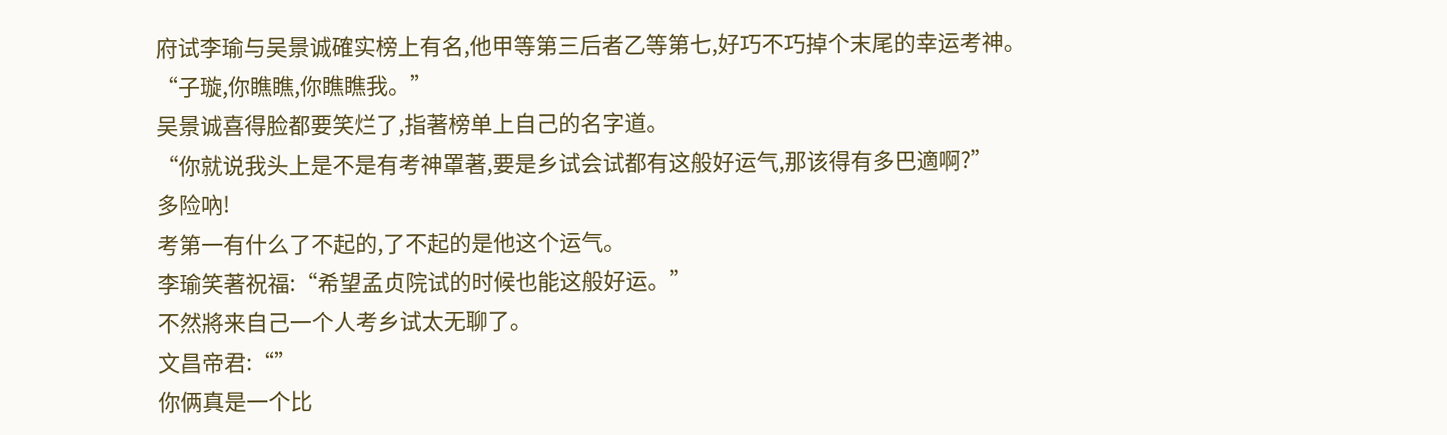府试李瑜与吴景诚確实榜上有名,他甲等第三后者乙等第七,好巧不巧掉个末尾的幸运考神。
“子璇,你瞧瞧,你瞧瞧我。”
吴景诚喜得脸都要笑烂了,指著榜单上自己的名字道。
“你就说我头上是不是有考神罩著,要是乡试会试都有这般好运气,那该得有多巴適啊?”
多险吶!
考第一有什么了不起的,了不起的是他这个运气。
李瑜笑著祝福:“希望孟贞院试的时候也能这般好运。”
不然將来自己一个人考乡试太无聊了。
文昌帝君:“”
你俩真是一个比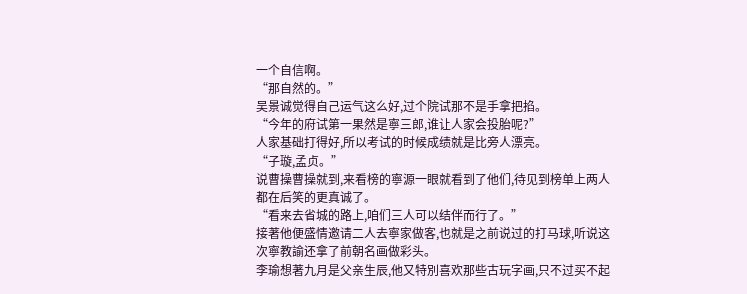一个自信啊。
“那自然的。”
吴景诚觉得自己运气这么好,过个院试那不是手拿把掐。
“今年的府试第一果然是寧三郎,谁让人家会投胎呢?”
人家基础打得好,所以考试的时候成绩就是比旁人漂亮。
“子璇,孟贞。”
说曹操曹操就到,来看榜的寧源一眼就看到了他们,待见到榜单上两人都在后笑的更真诚了。
“看来去省城的路上,咱们三人可以结伴而行了。”
接著他便盛情邀请二人去寧家做客,也就是之前说过的打马球,听说这次寧教諭还拿了前朝名画做彩头。
李瑜想著九月是父亲生辰,他又特別喜欢那些古玩字画,只不过买不起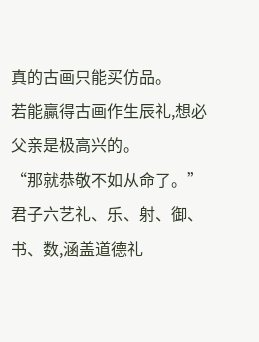真的古画只能买仿品。
若能贏得古画作生辰礼,想必父亲是极高兴的。
“那就恭敬不如从命了。”
君子六艺礼、乐、射、御、书、数,涵盖道德礼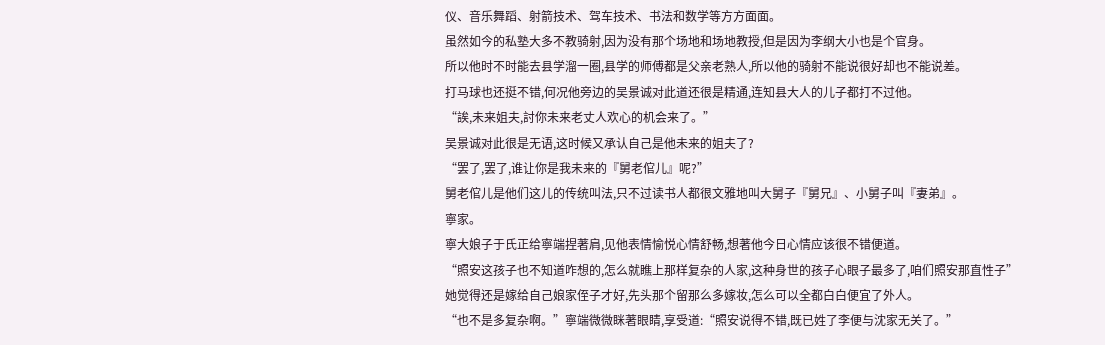仪、音乐舞蹈、射箭技术、驾车技术、书法和数学等方方面面。
虽然如今的私塾大多不教骑射,因为没有那个场地和场地教授,但是因为李纲大小也是个官身。
所以他时不时能去县学溜一圈,县学的师傅都是父亲老熟人,所以他的骑射不能说很好却也不能说差。
打马球也还挺不错,何况他旁边的吴景诚对此道还很是精通,连知县大人的儿子都打不过他。
“誒,未来姐夫,討你未来老丈人欢心的机会来了。”
吴景诚对此很是无语,这时候又承认自己是他未来的姐夫了?
“罢了,罢了,谁让你是我未来的『舅老倌儿』呢?”
舅老倌儿是他们这儿的传统叫法,只不过读书人都很文雅地叫大舅子『舅兄』、小舅子叫『妻弟』。
寧家。
寧大娘子于氏正给寧端捏著肩,见他表情愉悦心情舒畅,想著他今日心情应该很不错便道。
“照安这孩子也不知道咋想的,怎么就瞧上那样复杂的人家,这种身世的孩子心眼子最多了,咱们照安那直性子”
她觉得还是嫁给自己娘家侄子才好,先头那个留那么多嫁妆,怎么可以全都白白便宜了外人。
“也不是多复杂啊。”寧端微微眯著眼睛,享受道:“照安说得不错,既已姓了李便与沈家无关了。”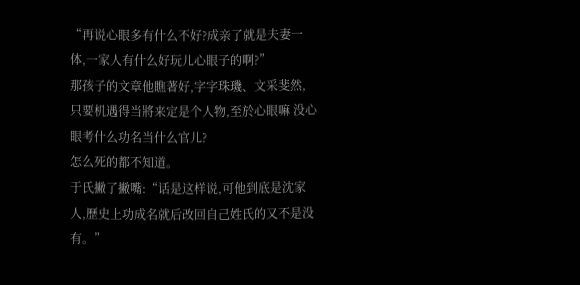“再说心眼多有什么不好?成亲了就是夫妻一体,一家人有什么好玩儿心眼子的啊?”
那孩子的文章他瞧著好,字字珠璣、文采斐然,只要机遇得当將来定是个人物,至於心眼嘛 没心眼考什么功名当什么官儿?
怎么死的都不知道。
于氏撇了撇嘴:“话是这样说,可他到底是沈家人,歷史上功成名就后改回自己姓氏的又不是没有。”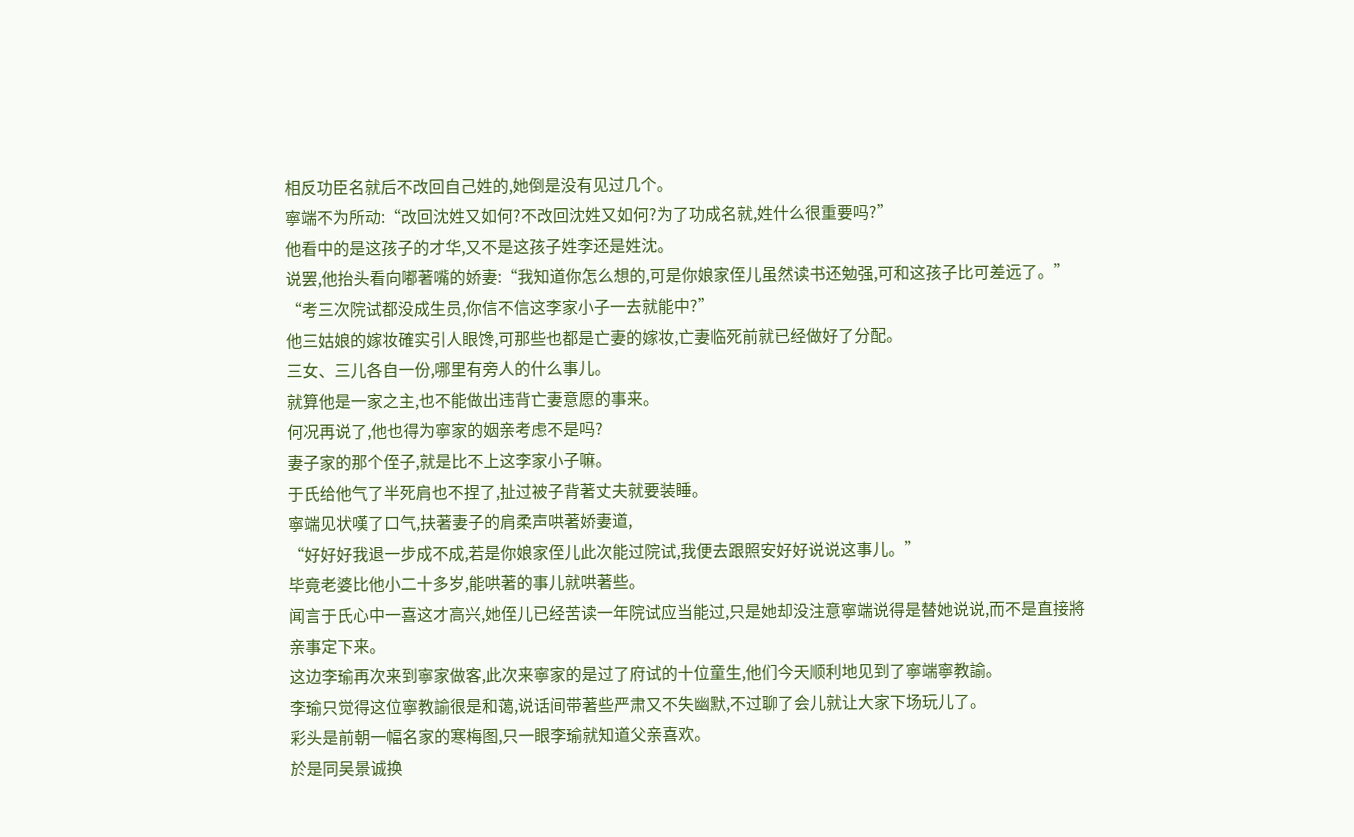相反功臣名就后不改回自己姓的,她倒是没有见过几个。
寧端不为所动:“改回沈姓又如何?不改回沈姓又如何?为了功成名就,姓什么很重要吗?”
他看中的是这孩子的才华,又不是这孩子姓李还是姓沈。
说罢,他抬头看向嘟著嘴的娇妻:“我知道你怎么想的,可是你娘家侄儿虽然读书还勉强,可和这孩子比可差远了。”
“考三次院试都没成生员,你信不信这李家小子一去就能中?”
他三姑娘的嫁妆確实引人眼馋,可那些也都是亡妻的嫁妆,亡妻临死前就已经做好了分配。
三女、三儿各自一份,哪里有旁人的什么事儿。
就算他是一家之主,也不能做出违背亡妻意愿的事来。
何况再说了,他也得为寧家的姻亲考虑不是吗?
妻子家的那个侄子,就是比不上这李家小子嘛。
于氏给他气了半死肩也不捏了,扯过被子背著丈夫就要装睡。
寧端见状嘆了口气,扶著妻子的肩柔声哄著娇妻道,
“好好好我退一步成不成,若是你娘家侄儿此次能过院试,我便去跟照安好好说说这事儿。”
毕竟老婆比他小二十多岁,能哄著的事儿就哄著些。
闻言于氏心中一喜这才高兴,她侄儿已经苦读一年院试应当能过,只是她却没注意寧端说得是替她说说,而不是直接將亲事定下来。
这边李瑜再次来到寧家做客,此次来寧家的是过了府试的十位童生,他们今天顺利地见到了寧端寧教諭。
李瑜只觉得这位寧教諭很是和蔼,说话间带著些严肃又不失幽默,不过聊了会儿就让大家下场玩儿了。
彩头是前朝一幅名家的寒梅图,只一眼李瑜就知道父亲喜欢。
於是同吴景诚换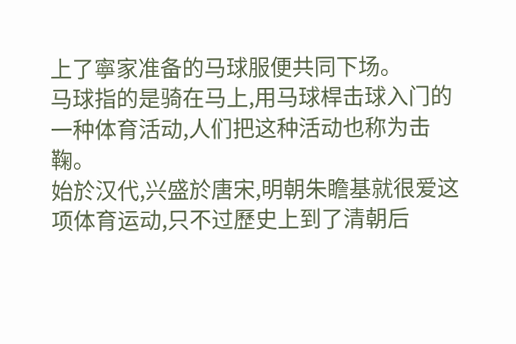上了寧家准备的马球服便共同下场。
马球指的是骑在马上,用马球桿击球入门的一种体育活动,人们把这种活动也称为击鞠。
始於汉代,兴盛於唐宋,明朝朱瞻基就很爱这项体育运动,只不过歷史上到了清朝后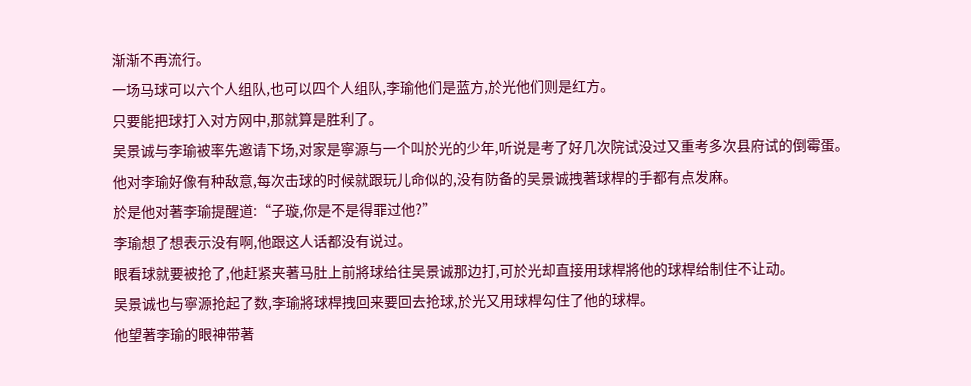渐渐不再流行。
一场马球可以六个人组队,也可以四个人组队,李瑜他们是蓝方,於光他们则是红方。
只要能把球打入对方网中,那就算是胜利了。
吴景诚与李瑜被率先邀请下场,对家是寧源与一个叫於光的少年,听说是考了好几次院试没过又重考多次县府试的倒霉蛋。
他对李瑜好像有种敌意,每次击球的时候就跟玩儿命似的,没有防备的吴景诚拽著球桿的手都有点发麻。
於是他对著李瑜提醒道:“子璇,你是不是得罪过他?”
李瑜想了想表示没有啊,他跟这人话都没有说过。
眼看球就要被抢了,他赶紧夹著马肚上前將球给往吴景诚那边打,可於光却直接用球桿將他的球桿给制住不让动。
吴景诚也与寧源抢起了数,李瑜將球桿拽回来要回去抢球,於光又用球桿勾住了他的球桿。
他望著李瑜的眼神带著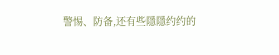警惕、防备,还有些隱隱约约的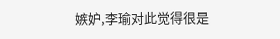嫉妒,李瑜对此觉得很是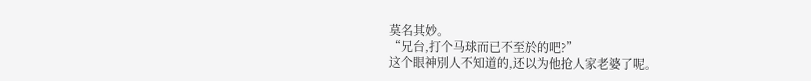莫名其妙。
“兄台,打个马球而已不至於的吧?”
这个眼神別人不知道的,还以为他抢人家老婆了呢。